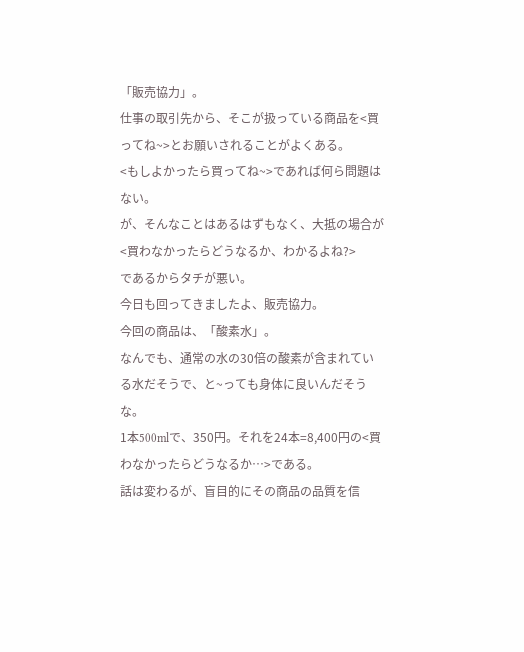「販売協力」。
仕事の取引先から、そこが扱っている商品を<買ってね~>とお願いされることがよくある。
<もしよかったら買ってね~>であれば何ら問題はない。
が、そんなことはあるはずもなく、大抵の場合が
<買わなかったらどうなるか、わかるよね?>
であるからタチが悪い。
今日も回ってきましたよ、販売協力。
今回の商品は、「酸素水」。
なんでも、通常の水の30倍の酸素が含まれている水だそうで、と~っても身体に良いんだそうな。
1本500mlで、350円。それを24本=8,400円の<買わなかったらどうなるか…>である。
話は変わるが、盲目的にその商品の品質を信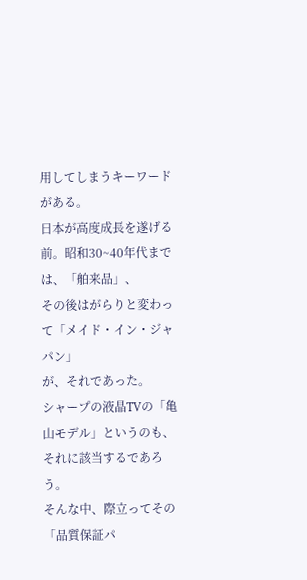用してしまうキーワードがある。
日本が高度成長を遂げる前。昭和30~40年代までは、「舶来品」、
その後はがらりと変わって「メイド・イン・ジャパン」
が、それであった。
シャープの液晶TVの「亀山モデル」というのも、それに該当するであろう。
そんな中、際立ってその「品質保証パ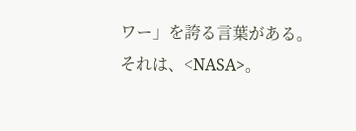ワー」を誇る言葉がある。
それは、<NASA>。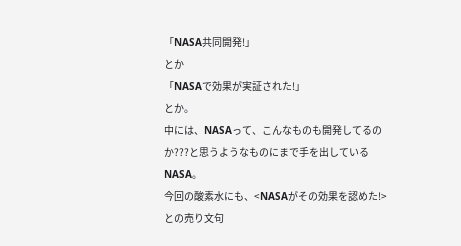「NASA共同開発!」
とか
「NASAで効果が実証された!」
とか。
中には、NASAって、こんなものも開発してるのか???と思うようなものにまで手を出しているNASA。
今回の酸素水にも、<NASAがその効果を認めた!>との売り文句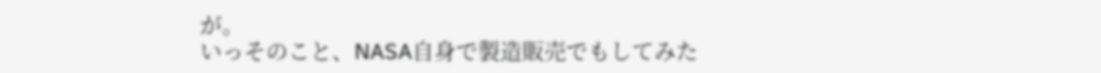が。
いっそのこと、NASA自身で製造販売でもしてみた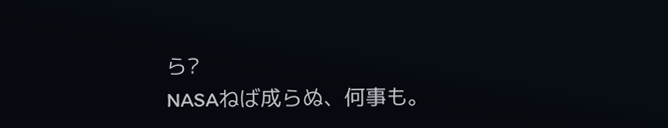ら?
NASAねば成らぬ、何事も。